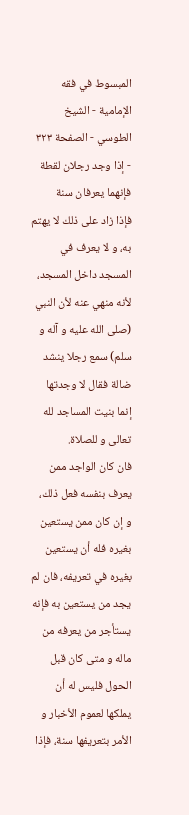المبسوط في فقه الإمامية - الشيخ الطوسي - الصفحة ٣٢٣ - إذا وجد رجلان لقطة فإنهما يعرفان سنة
فإذا زاد على ذلك لا يهتم به، و لا يعرف في المسجد داخل المسجد، لأنه منهي عنه لأن النبي (صلى الله عليه و آله و سلم) سمع رجلا ينشد ضالة فقال لا وجدتها إنما بنيت المساجد لله تعالى و للصلاة.
فان كان الواجد ممن يعرف بنفسه فعل ذلك، و إن كان ممن يستعين بغيره فله أن يستعين بغيره في تعريفه، فان لم يجد من يستعين به فإنه يستأجر من يعرفه من ماله و متى كان قبل الحول فليس له أن يملكها لعموم الأخبار و الأمر بتعريفها سنة، فإذا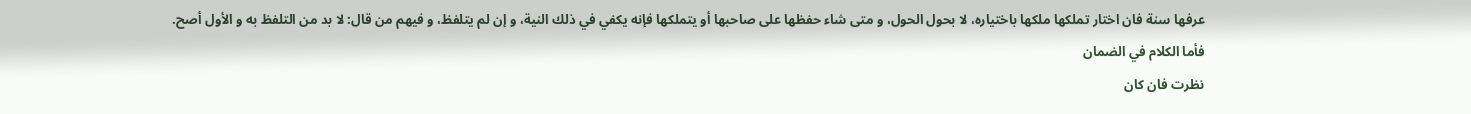عرفها سنة فان اختار تملكها ملكها باختياره، لا بحول الحول، و متى شاء حفظها على صاحبها أو يتملكها فإنه يكفي في ذلك النية، و إن لم يتلفظ، و فيهم من قال: لا بد من التلفظ به و الأول أصح.
فأما الكلام في الضمان
نظرت فان كان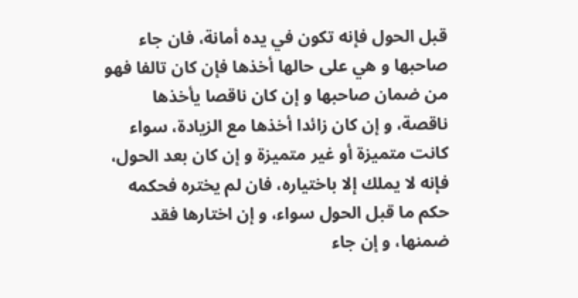قبل الحول فإنه تكون في يده أمانة، فان جاء صاحبها و هي على حالها أخذها فإن كان تالفا فهو من ضمان صاحبها و إن كان ناقصا يأخذها ناقصة، و إن كان زائدا أخذها مع الزيادة، سواء كانت متميزة أو غير متميزة و إن كان بعد الحول، فإنه لا يملك إلا باختياره، فان لم يختره فحكمه حكم ما قبل الحول سواء، و إن اختارها فقد ضمنها، و إن جاء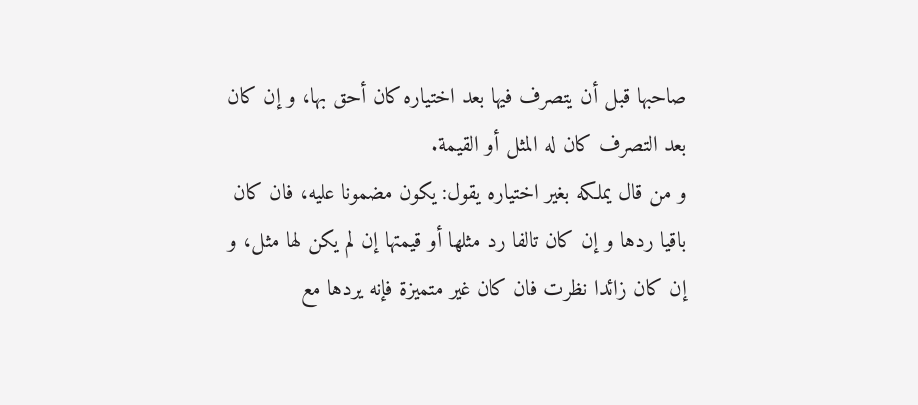صاحبها قبل أن يتصرف فيها بعد اختياره كان أحق بها، و إن كان بعد التصرف كان له المثل أو القيمة.
و من قال يملكه بغير اختياره يقول: يكون مضمونا عليه، فان كان باقيا ردها و إن كان تالفا رد مثلها أو قيمتها إن لم يكن لها مثل، و إن كان زائدا نظرت فان كان غير متميزة فإنه يردها مع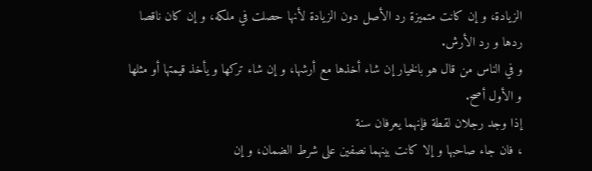الزيادة، و إن كانت متميزة رد الأصل دون الزيادة لأنها حصلت في ملكه، و إن كان ناقصا ردها و رد الأرش.
و في الناس من قال هو بالخيار إن شاء أخذها مع أرشها، و إن شاء تركها و يأخذ قيمتها أو مثلها و الأول أصح.
إذا وجد رجلان لقطة فإنهما يعرفان سنة
، فان جاء صاحبها و إلا كانت بينهما نصفين على شرط الضمان، و إن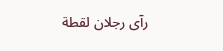رآى رجلان لقطة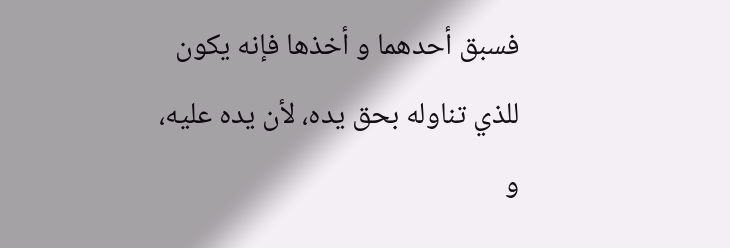فسبق أحدهما و أخذها فإنه يكون للذي تناوله بحق يده، لأن يده عليه، و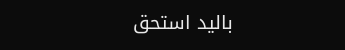باليد استحق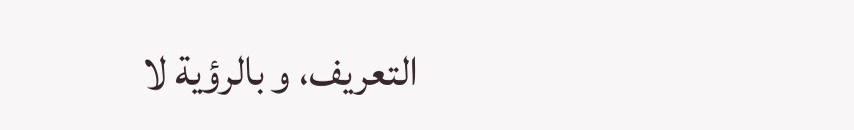التعريف، و بالرؤية لا